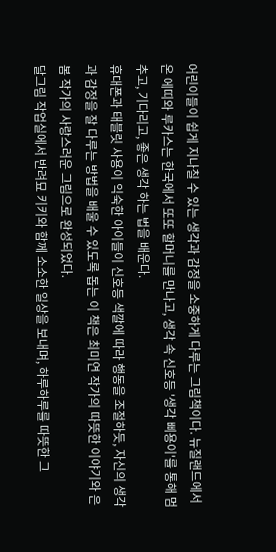어린이들이 쉽게 지나칠 수 있는 생각과 감정을 소중하게 다루는 그림책이다. 뉴질랜드에서 온 에띠와 루카스는 한국에서 또또 할머니를 만나고, 생각 속 신호등 '생각 삐용이'를 통해 멈추고, 기다리고, 좋은 생각 하는 법을 배운다.
휴대폰과 태블릿 사용이 익숙한 아이들이 신호등 색깔에 따라 행동을 조절하듯, 자신의 생각과 감정을 잘 다루는 방법을 배울 수 있도록 돕는 이 책은 최미연 작가의 따뜻한 이야기와 은봄 작가의 사랑스러운 그림으로 완성되었다.
달그림 작업실에서 반려묘 키키와 함께 소소한 일상을 보내며, 하루하루를 따뜻한 그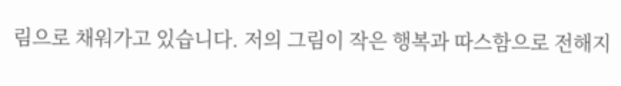림으로 채워가고 있습니다. 저의 그림이 작은 행복과 따스함으로 전해지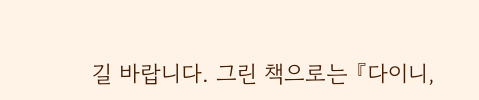길 바랍니다. 그린 책으로는 『다이니,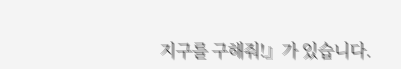지구를 구해줘!』가 있습니다.